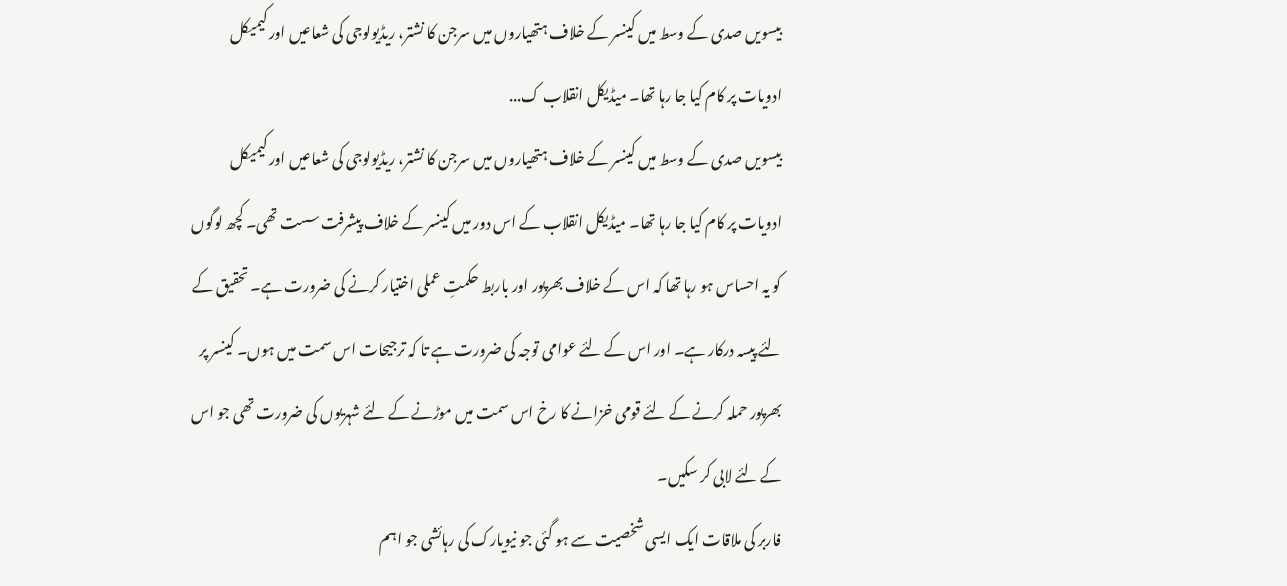بیسویں صدی کے وسط میں کینسر کے خلاف ہتھیاروں میں سرجن کا نشتر، ریڈیولوجی کی شعاعیں اور کیمیکل ادویات پر کام کیا جا رہا تھا۔ میڈیکل انقلاب ک...
بیسویں صدی کے وسط میں کینسر کے خلاف ہتھیاروں میں سرجن کا نشتر، ریڈیولوجی کی شعاعیں اور کیمیکل ادویات پر کام کیا جا رہا تھا۔ میڈیکل انقلاب کے اس دور میں کینسر کے خلاف پیشرفت سست تھی۔ کچھ لوگوں کو یہ احساس ہو رہا تھا کہ اس کے خلاف بھرپور اور باربط حکمتِ عملی اختیار کرنے کی ضرورت ہے۔ تحقیق کے لئے پیسہ درکار ہے۔ اور اس کے لئے عوامی توجہ کی ضرورت ہے تا کہ ترجیحات اس سمت میں ہوں۔ کینسر پر بھرپور حملہ کرنے کے لئے قومی خزانے کا رخ اس سمت میں موڑنے کے لئے شہریوں کی ضرورت تھی جو اس کے لئے لابی کر سکیں۔
فاربر کی ملاقات ایک ایسی شخصیت سے ہو گئی جو نیویارک کی رہائشی جو اہم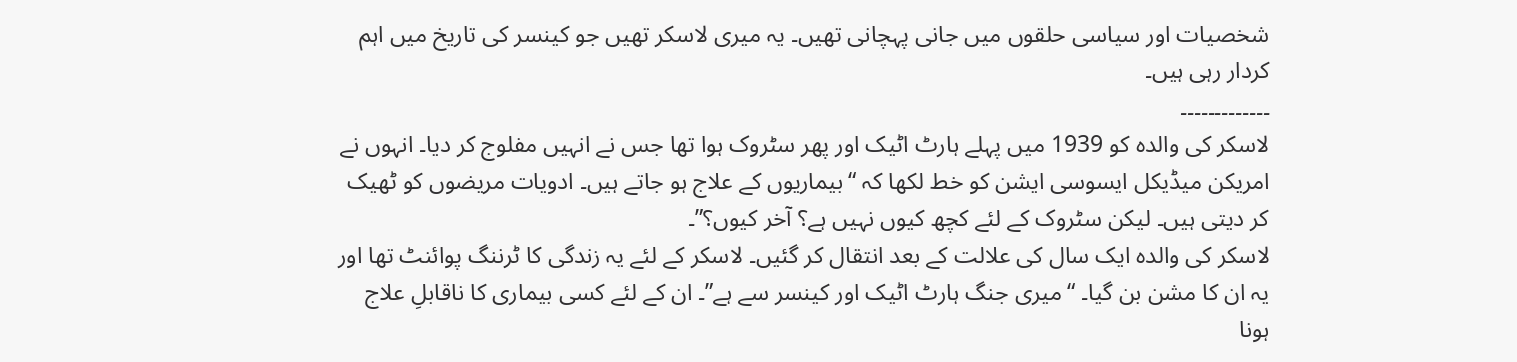شخصیات اور سیاسی حلقوں میں جانی پہچانی تھیں۔ یہ میری لاسکر تھیں جو کینسر کی تاریخ میں اہم کردار رہی ہیں۔
۔۔۔۔۔۔۔۔۔۔۔۔۔
لاسکر کی والدہ کو 1939 میں پہلے ہارٹ اٹیک اور پھر سٹروک ہوا تھا جس نے انہیں مفلوج کر دیا۔ انہوں نے امریکن میڈیکل ایسوسی ایشن کو خط لکھا کہ “بیماریوں کے علاج ہو جاتے ہیں۔ ادویات مریضوں کو ٹھیک کر دیتی ہیں۔ لیکن سٹروک کے لئے کچھ کیوں نہیں ہے؟ آخر کیوں؟”۔
لاسکر کی والدہ ایک سال کی علالت کے بعد انتقال کر گئیں۔ لاسکر کے لئے یہ زندگی کا ٹرننگ پوائنٹ تھا اور یہ ان کا مشن بن گیا۔ “میری جنگ ہارٹ اٹیک اور کینسر سے ہے”۔ ان کے لئے کسی بیماری کا ناقابلِ علاج ہونا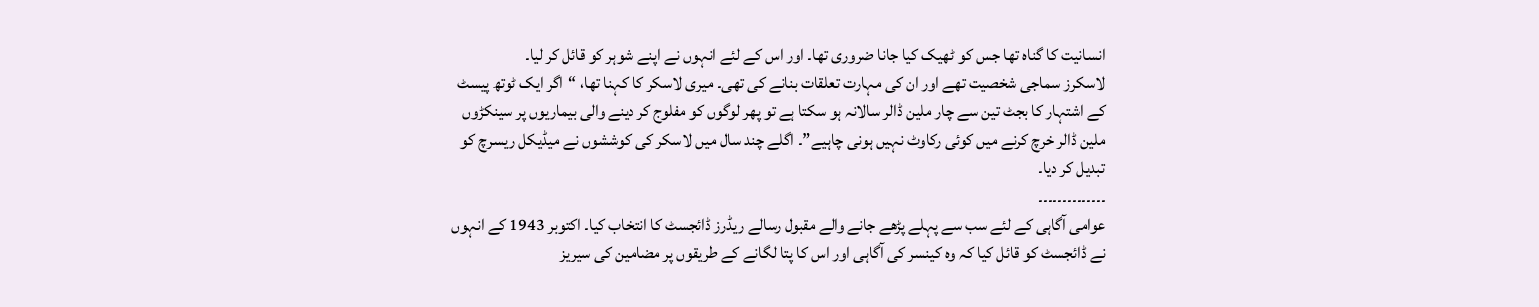انسانیت کا گناہ تھا جس کو ٹھیک کیا جانا ضروری تھا۔ اور اس کے لئے انہوں نے اپنے شوہر کو قائل کر لیا۔
لاسکرز سماجی شخصیت تھے اور ان کی مہارت تعلقات بنانے کی تھی۔ میری لاسکر کا کہنا تھا، “اگر ایک ٹوتھ پیسٹ کے اشتہار کا بجٹ تین سے چار ملین ڈالر سالانہ ہو سکتا ہے تو پھر لوگوں کو مفلوج کر دینے والی بیماریوں پر سینکڑوں ملین ڈالر خرچ کرنے میں کوئی رکاوٹ نہیں ہونی چاہیے”۔ اگلے چند سال میں لاسکر کی کوششوں نے میڈیکل ریسرچ کو تبدیل کر دیا۔
۔۔۔۔۔۔۔۔۔۔۔۔۔۔
عوامی آگاہی کے لئے سب سے پہلے پڑھے جانے والے مقبول رسالے ریڈرز ڈائجسٹ کا انتخاب کیا۔ اکتوبر 1943 کے انہوں نے ڈائجسٹ کو قائل کیا کہ وہ کینسر کی آگاہی اور اس کا پتا لگانے کے طریقوں پر مضامین کی سیریز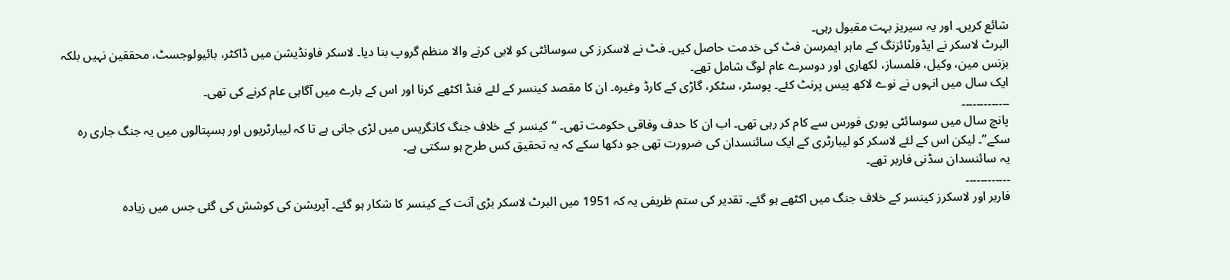شائع کریں۔ اور یہ سیریز بہت مقبول رہی۔
البرٹ لاسکر نے ایڈورٹائزنگ کے ماہر ایمرسن فٹ کی خدمت حاصل کیں۔ فٹ نے لاسکرز کی سوسائٹی کو لابی کرنے والا منظم گروپ بنا دیا۔ لاسکر فاونڈیشن میں ڈاکٹر، بائیولوجسٹ، محققین نہیں بلکہ بزنس مین، وکیل، فلمساز، لکھاری اور دوسرے عام لوگ شامل تھے۔
ایک سال میں انہوں نے نوے لاکھ پیس پرنٹ کئے۔ پوسٹر، سٹکر، گاڑی کے کارڈ وغیرہ۔ ان کا مقصد کینسر کے لئے فنڈ اکٹھے کرنا اور اس کے بارے میں آگاہی عام کرنے کی تھی۔
۔۔۔۔۔۔۔۔۔۔۔۔۔
پانچ سال میں سوسائٹی پوری فورس سے کام کر رہی تھی۔ اب ان کا حدف وفاقی حکومت تھی۔ “کینسر کے خلاف جنگ کانگریس میں لڑی جانی ہے تا کہ لیبارٹریوں اور ہسپتالوں میں یہ جنگ جاری رہ سکے”۔ لیکن اس کے لئے لاسکر کو لیبارٹری کے ایک سائنسدان کی ضرورت تھی جو دکھا سکے کہ یہ تحقیق کس طرح ہو سکتی ہے۔
یہ سائنسدان سڈنی فاربر تھے۔
۔۔۔۔۔۔۔۔۔۔۔۔
فاربر اور لاسکرز کینسر کے خلاف جنگ میں اکٹھے ہو گئے۔ تقدیر کی ستم ظریفی یہ کہ 1951 میں البرٹ لاسکر بڑی آنت کے کینسر کا شکار ہو گئے۔ آپریشن کی کوشش کی گئی جس میں زیادہ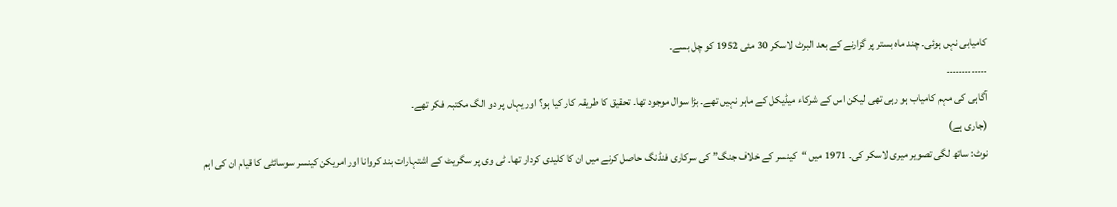کامیابی نہں ہوئی۔ چند ماہ بستر پر گزارنے کے بعد البرٹ لاسکر 30 مئی 1952 کو چل بسے۔
۔۔۔۔۔۔۔۔۔۔۔۔۔
آگاہی کی مہم کامیاب ہو رہی تھی لیکن اس کے شرکاء میڈیکل کے ماہر نہیں تھے۔ بڑا سوال موجود تھا۔ تحقیق کا طریقہ کار کیا ہو؟ اور یہاں پر دو الگ مکتبہ فکر تھے۔
(جاری ہے)
نوٹ: ساتھ لگی تصویر میری لاسکر کی۔ 1971 میں “کینسر کے خلاف جنگ” کی سرکاری فنڈنگ حاصل کرنے میں ان کا کلیدی کردار تھا۔ ٹی وی پر سگریٹ کے اشتہارات بند کروانا اور امریکن کینسر سوسائٹی کا قیام ان کی اہم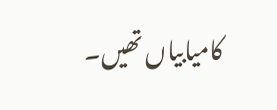کامیابیاں تھیں۔